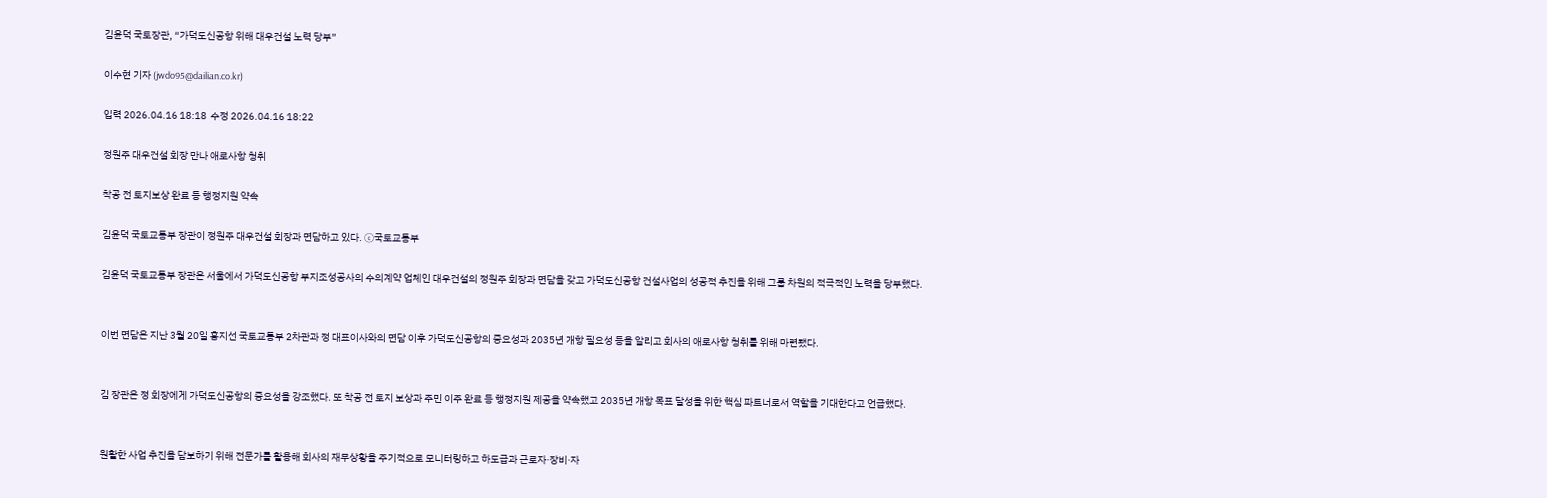김윤덕 국토장관, “가덕도신공항 위해 대우건설 노력 당부”

이수현 기자 (jwdo95@dailian.co.kr)

입력 2026.04.16 18:18  수정 2026.04.16 18:22

정원주 대우건설 회장 만나 애로사항 청취

착공 전 토지보상 완료 등 행정지원 약속

김윤덕 국토교통부 장관이 정원주 대우건설 회장과 면담하고 있다. ⓒ국토교통부

김윤덕 국토교통부 장관은 서울에서 가덕도신공항 부지조성공사의 수의계약 업체인 대우건설의 정원주 회장과 면담을 갖고 가덕도신공항 건설사업의 성공적 추진을 위해 그룹 차원의 적극적인 노력을 당부했다.


이번 면담은 지난 3월 20일 홍지선 국토교통부 2차관과 정 대표이사와의 면담 이후 가덕도신공항의 중요성과 2035년 개항 필요성 등을 알리고 회사의 애로사항 청취를 위해 마련됐다.


김 장관은 정 회장에게 가덕도신공항의 중요성을 강조했다. 또 착공 전 토지 보상과 주민 이주 완료 등 행정지원 제공을 약속했고 2035년 개항 목표 달성을 위한 핵심 파트너로서 역할을 기대한다고 언급했다.


원활한 사업 추진을 담보하기 위해 전문가를 활용해 회사의 재무상황을 주기적으로 모니터링하고 하도급과 근로자·장비·자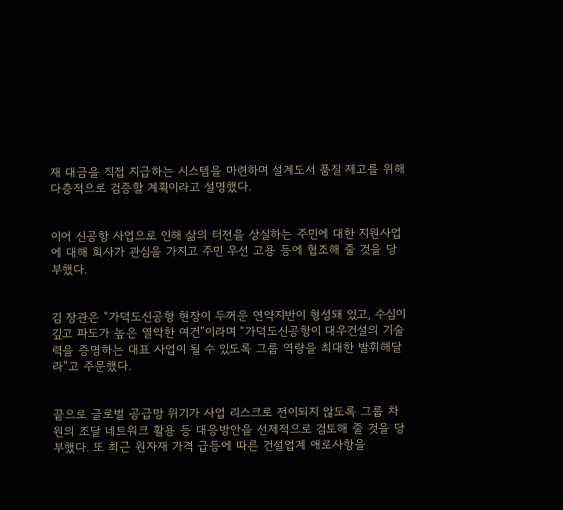재 대금을 직접 지급하는 시스템을 마련하며 설계도서 품질 제고를 위해 다층적으로 검증할 계획이라고 설명했다.


이어 신공항 사업으로 인해 삶의 터전을 상실하는 주민에 대한 지원사업에 대해 회사가 관심을 가지고 주민 우선 고용 등에 협조해 줄 것을 당부했다.


김 장관은 “가덕도신공항 현장이 두꺼운 연약지반이 형성돼 있고, 수심이 깊고 파도가 높은 열악한 여건”이라며 “가덕도신공항이 대우건설의 기술력을 증명하는 대표 사업이 될 수 있도록 그룹 역량을 최대한 발휘해달라”고 주문했다.


끝으로 글로벌 공급망 위기가 사업 리스크로 전이되지 않도록 그룹 차원의 조달 네트워크 활용 등 대응방안을 선제적으로 검토해 줄 것을 당부했다. 또 최근 원자재 가격 급등에 따른 건설업계 애로사항을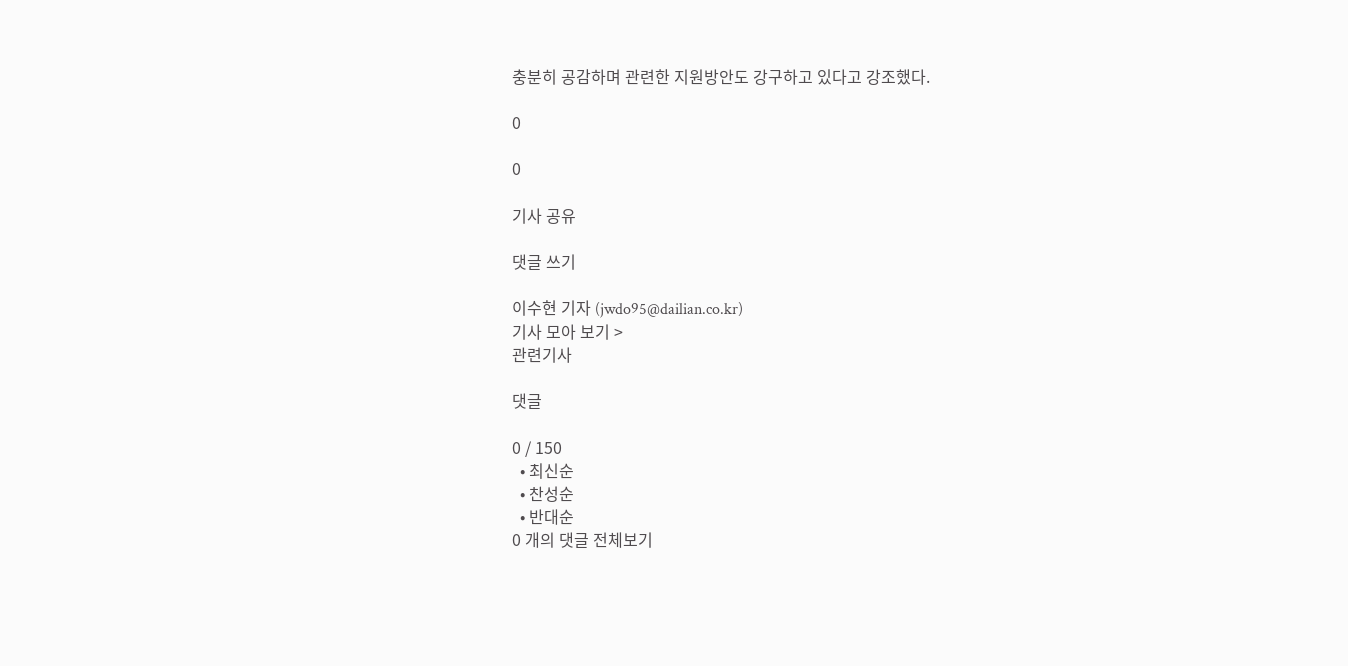충분히 공감하며 관련한 지원방안도 강구하고 있다고 강조했다.

0

0

기사 공유

댓글 쓰기

이수현 기자 (jwdo95@dailian.co.kr)
기사 모아 보기 >
관련기사

댓글

0 / 150
  • 최신순
  • 찬성순
  • 반대순
0 개의 댓글 전체보기